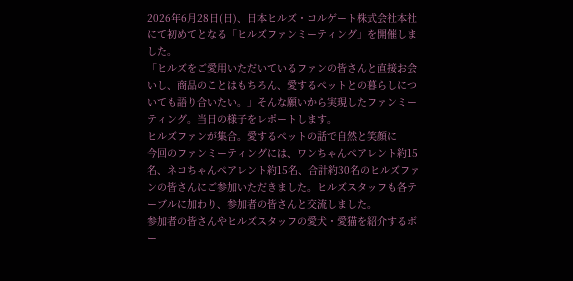2026年6月28日(日)、日本ヒルズ・コルゲート株式会社本社にて初めてとなる「ヒルズファンミーティング」を開催しました。
「ヒルズをご愛用いただいているファンの皆さんと直接お会いし、商品のことはもちろん、愛するペットとの暮らしについても語り合いたい。」そんな願いから実現したファンミーティング。当日の様子をレポートします。
ヒルズファンが集合。愛するペットの話で自然と笑顔に
今回のファンミーティングには、ワンちゃんペアレント約15名、ネコちゃんペアレント約15名、合計約30名のヒルズファンの皆さんにご参加いただきました。ヒルズスタッフも各テーブルに加わり、参加者の皆さんと交流しました。
参加者の皆さんやヒルズスタッフの愛犬・愛猫を紹介するボー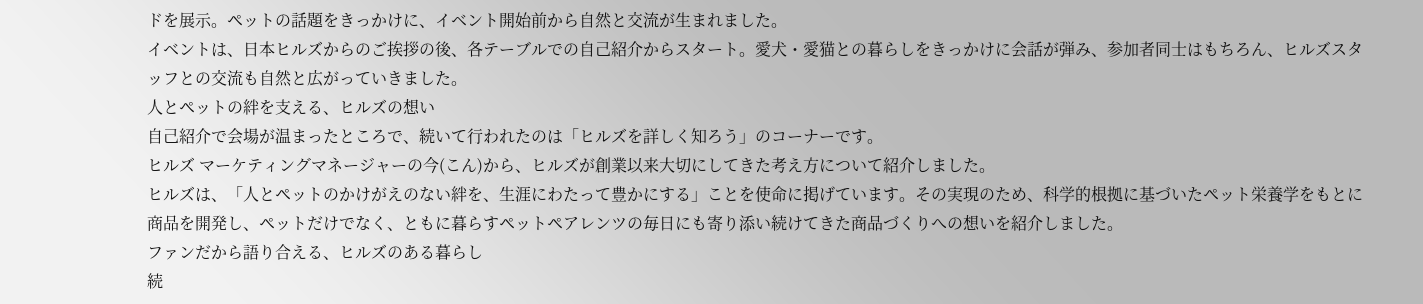ドを展示。ペットの話題をきっかけに、イベント開始前から自然と交流が生まれました。
イベントは、日本ヒルズからのご挨拶の後、各テーブルでの自己紹介からスタート。愛犬・愛猫との暮らしをきっかけに会話が弾み、参加者同士はもちろん、ヒルズスタッフとの交流も自然と広がっていきました。
人とペットの絆を支える、ヒルズの想い
自己紹介で会場が温まったところで、続いて行われたのは「ヒルズを詳しく知ろう」のコーナーです。
ヒルズ マーケティングマネージャーの今(こん)から、ヒルズが創業以来大切にしてきた考え方について紹介しました。
ヒルズは、「人とペットのかけがえのない絆を、生涯にわたって豊かにする」ことを使命に掲げています。その実現のため、科学的根拠に基づいたペット栄養学をもとに商品を開発し、ペットだけでなく、ともに暮らすペットペアレンツの毎日にも寄り添い続けてきた商品づくりへの想いを紹介しました。
ファンだから語り合える、ヒルズのある暮らし
続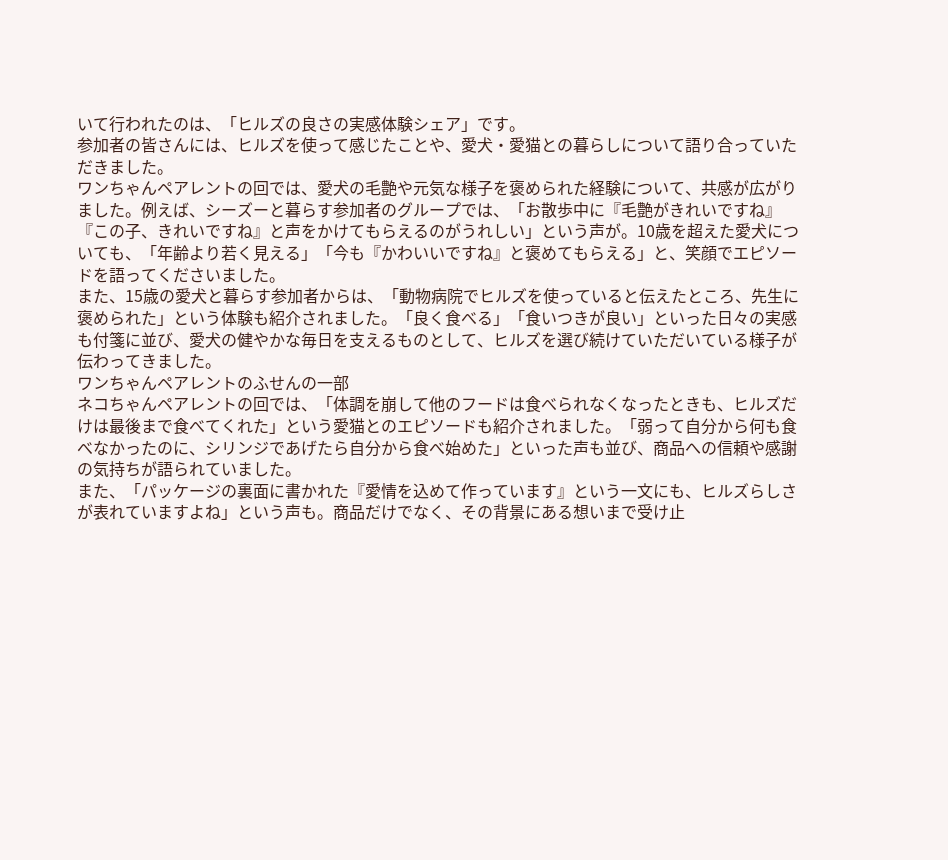いて行われたのは、「ヒルズの良さの実感体験シェア」です。
参加者の皆さんには、ヒルズを使って感じたことや、愛犬・愛猫との暮らしについて語り合っていただきました。
ワンちゃんペアレントの回では、愛犬の毛艶や元気な様子を褒められた経験について、共感が広がりました。例えば、シーズーと暮らす参加者のグループでは、「お散歩中に『毛艶がきれいですね』『この子、きれいですね』と声をかけてもらえるのがうれしい」という声が。10歳を超えた愛犬についても、「年齢より若く見える」「今も『かわいいですね』と褒めてもらえる」と、笑顔でエピソードを語ってくださいました。
また、15歳の愛犬と暮らす参加者からは、「動物病院でヒルズを使っていると伝えたところ、先生に褒められた」という体験も紹介されました。「良く食べる」「食いつきが良い」といった日々の実感も付箋に並び、愛犬の健やかな毎日を支えるものとして、ヒルズを選び続けていただいている様子が伝わってきました。
ワンちゃんペアレントのふせんの一部
ネコちゃんペアレントの回では、「体調を崩して他のフードは食べられなくなったときも、ヒルズだけは最後まで食べてくれた」という愛猫とのエピソードも紹介されました。「弱って自分から何も食べなかったのに、シリンジであげたら自分から食べ始めた」といった声も並び、商品への信頼や感謝の気持ちが語られていました。
また、「パッケージの裏面に書かれた『愛情を込めて作っています』という一文にも、ヒルズらしさが表れていますよね」という声も。商品だけでなく、その背景にある想いまで受け止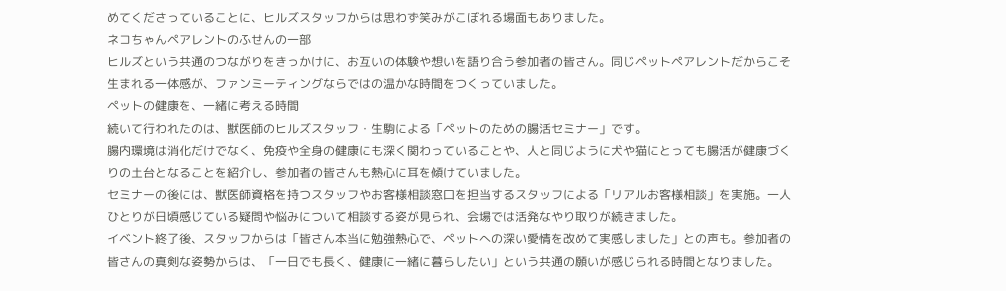めてくださっていることに、ヒルズスタッフからは思わず笑みがこぼれる場面もありました。
ネコちゃんペアレントのふせんの一部
ヒルズという共通のつながりをきっかけに、お互いの体験や想いを語り合う参加者の皆さん。同じペットペアレントだからこそ生まれる一体感が、ファンミーティングならではの温かな時間をつくっていました。
ペットの健康を、一緒に考える時間
続いて行われたのは、獣医師のヒルズスタッフ・生駒による「ペットのための腸活セミナー」です。
腸内環境は消化だけでなく、免疫や全身の健康にも深く関わっていることや、人と同じように犬や猫にとっても腸活が健康づくりの土台となることを紹介し、参加者の皆さんも熱心に耳を傾けていました。
セミナーの後には、獣医師資格を持つスタッフやお客様相談窓口を担当するスタッフによる「リアルお客様相談」を実施。一人ひとりが日頃感じている疑問や悩みについて相談する姿が見られ、会場では活発なやり取りが続きました。
イベント終了後、スタッフからは「皆さん本当に勉強熱心で、ペットへの深い愛情を改めて実感しました」との声も。参加者の皆さんの真剣な姿勢からは、「一日でも長く、健康に一緒に暮らしたい」という共通の願いが感じられる時間となりました。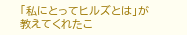「私にとってヒルズとは」が教えてくれたこ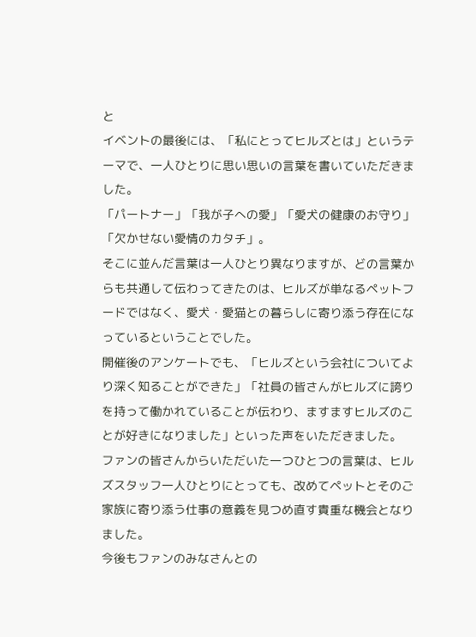と
イベントの最後には、「私にとってヒルズとは」というテーマで、一人ひとりに思い思いの言葉を書いていただきました。
「パートナー」「我が子への愛」「愛犬の健康のお守り」「欠かせない愛情のカタチ」。
そこに並んだ言葉は一人ひとり異なりますが、どの言葉からも共通して伝わってきたのは、ヒルズが単なるペットフードではなく、愛犬・愛猫との暮らしに寄り添う存在になっているということでした。
開催後のアンケートでも、「ヒルズという会社についてより深く知ることができた」「社員の皆さんがヒルズに誇りを持って働かれていることが伝わり、ますますヒルズのことが好きになりました」といった声をいただきました。
ファンの皆さんからいただいた一つひとつの言葉は、ヒルズスタッフ一人ひとりにとっても、改めてペットとそのご家族に寄り添う仕事の意義を見つめ直す貴重な機会となりました。
今後もファンのみなさんとの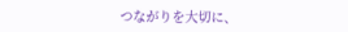つながりを大切に、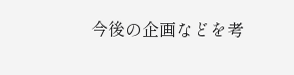今後の企画などを考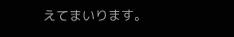えてまいります。